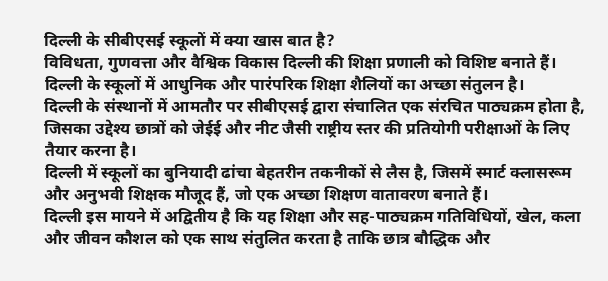दिल्ली के सीबीएसई स्कूलों में क्या खास बात है?
विविधता, गुणवत्ता और वैश्विक विकास दिल्ली की शिक्षा प्रणाली को विशिष्ट बनाते हैं। दिल्ली के स्कूलों में आधुनिक और पारंपरिक शिक्षा शैलियों का अच्छा संतुलन है।
दिल्ली के संस्थानों में आमतौर पर सीबीएसई द्वारा संचालित एक संरचित पाठ्यक्रम होता है, जिसका उद्देश्य छात्रों को जेईई और नीट जैसी राष्ट्रीय स्तर की प्रतियोगी परीक्षाओं के लिए तैयार करना है।
दिल्ली में स्कूलों का बुनियादी ढांचा बेहतरीन तकनीकों से लैस है, जिसमें स्मार्ट क्लासरूम और अनुभवी शिक्षक मौजूद हैं, जो एक अच्छा शिक्षण वातावरण बनाते हैं।
दिल्ली इस मायने में अद्वितीय है कि यह शिक्षा और सह-पाठ्यक्रम गतिविधियों, खेल, कला और जीवन कौशल को एक साथ संतुलित करता है ताकि छात्र बौद्धिक और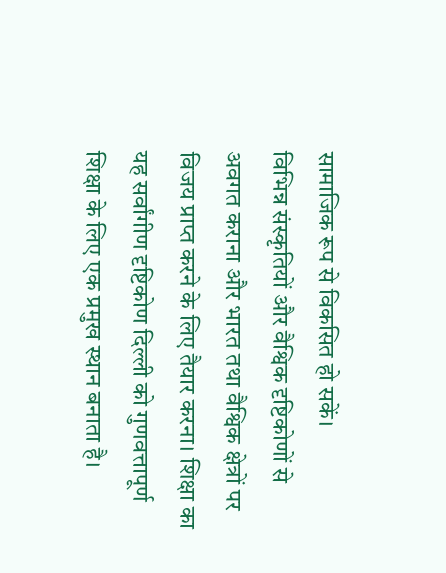सामाजिक रूप से विकसित हो सकें।
विभिन्न संस्कृतियों और वैश्विक दृष्टिकोणों से अवगत कराना और भारत तथा वैश्विक क्षेत्रों पर विजय प्राप्त करने के लिए तैयार करना। शिक्षा का यह सर्वांगीण दृष्टिकोण दिल्ली को गुणवत्तापूर्ण शिक्षा के लिए एक प्रमुख स्थान बनाता है।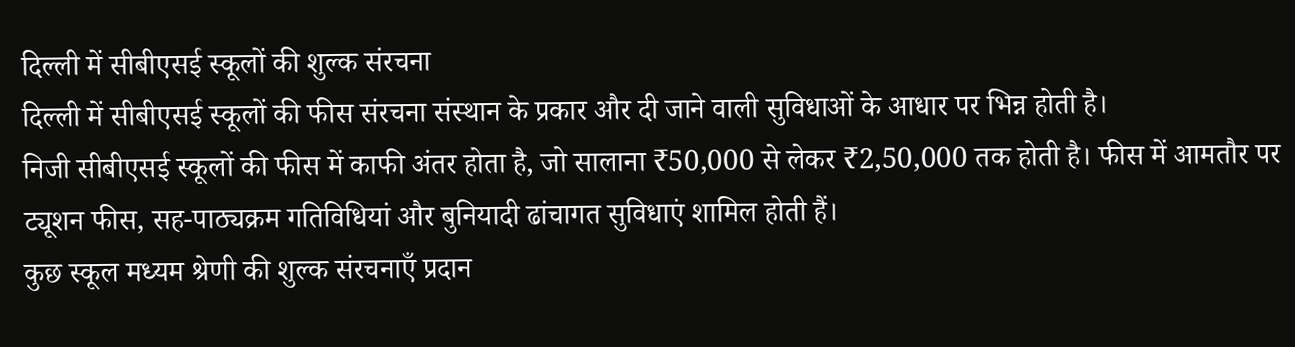दिल्ली में सीबीएसई स्कूलों की शुल्क संरचना
दिल्ली में सीबीएसई स्कूलों की फीस संरचना संस्थान के प्रकार और दी जाने वाली सुविधाओं के आधार पर भिन्न होती है।
निजी सीबीएसई स्कूलों की फीस में काफी अंतर होता है, जो सालाना ₹50,000 से लेकर ₹2,50,000 तक होती है। फीस में आमतौर पर ट्यूशन फीस, सह-पाठ्यक्रम गतिविधियां और बुनियादी ढांचागत सुविधाएं शामिल होती हैं।
कुछ स्कूल मध्यम श्रेणी की शुल्क संरचनाएँ प्रदान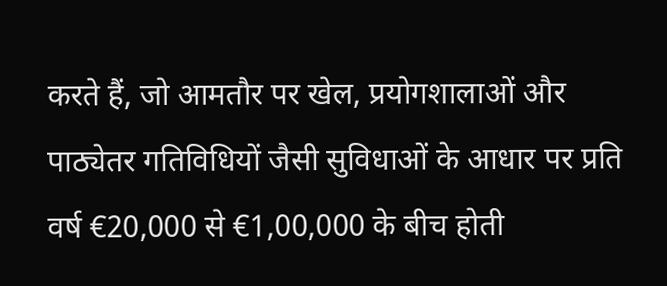करते हैं, जो आमतौर पर खेल, प्रयोगशालाओं और पाठ्येतर गतिविधियों जैसी सुविधाओं के आधार पर प्रति वर्ष €20,000 से €1,00,000 के बीच होती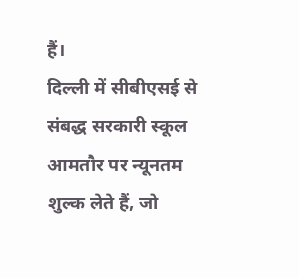हैं।
दिल्ली में सीबीएसई से संबद्ध सरकारी स्कूल आमतौर पर न्यूनतम शुल्क लेते हैं, जो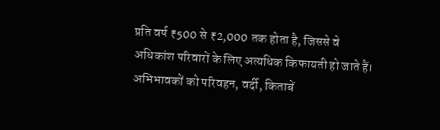प्रति वर्ष ₹500 से ₹2,000 तक होता है, जिससे वे अधिकांश परिवारों के लिए अत्यधिक किफायती हो जाते हैं।
अभिभावकों को परिवहन, वर्दी, किताबें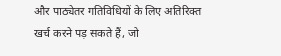और पाठ्येतर गतिविधियों के लिए अतिरिक्त खर्च करने पड़ सकते हैं, जो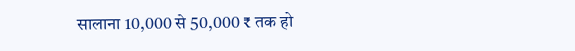सालाना 10,000 से 50,000 ₹ तक हो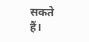सकते हैं।